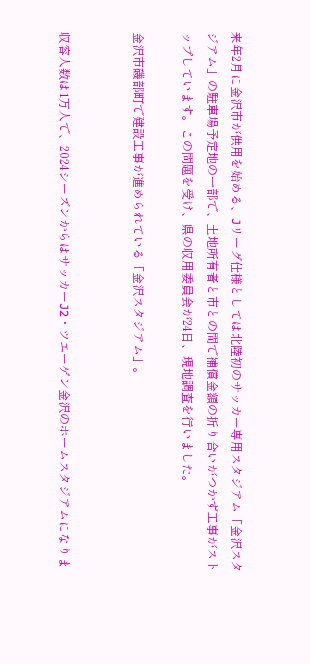来年2月に金沢市が供用を始める、Jリーグ仕様としては北陸初のサッカー専用スタジアム「金沢スタジアム」の駐車場予定地の一部で、土地所有者と市との間で補償金額の折り合いがつかず工事がストップしています。この問題を受け、県の収用委員会が24日、現地調査を行いました。

金沢市磯部町で建設工事が進められている「金沢スタジアム」。


収容人数は1万人で、2024シーズンからはサッカーJ2・ツエーゲン金沢のホームスタジアムになりま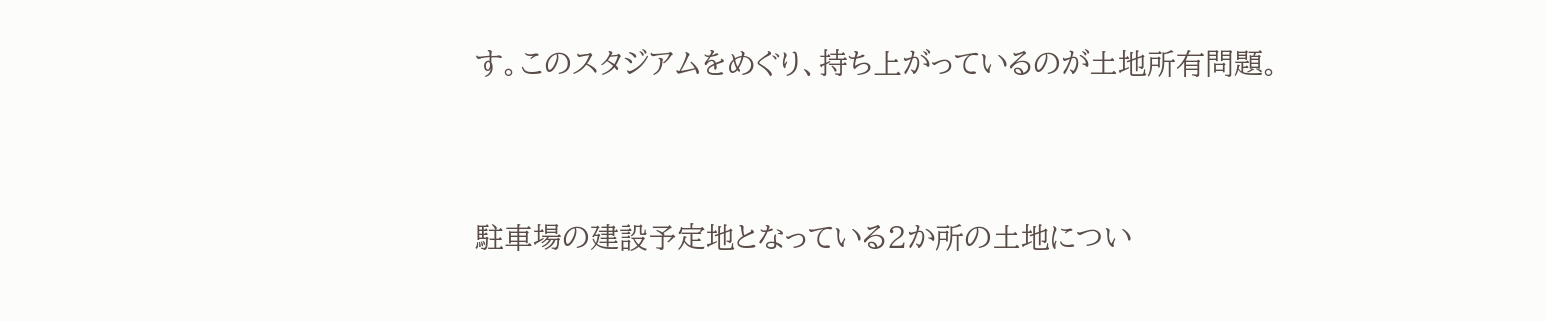す。このスタジアムをめぐり、持ち上がっているのが土地所有問題。


駐車場の建設予定地となっている2か所の土地につい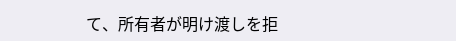て、所有者が明け渡しを拒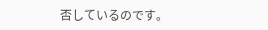否しているのです。